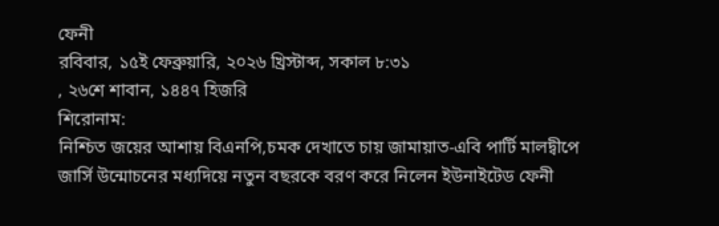ফেনী
রবিবার, ১৫ই ফেব্রুয়ারি, ২০২৬ খ্রিস্টাব্দ, সকাল ৮:৩১
, ২৬শে শাবান, ১৪৪৭ হিজরি
শিরোনাম:
নিশ্চিত জয়ের আশায় বিএনপি,চমক দেখাতে চায় জামায়াত-এবি পার্টি মালদ্বীপে জার্সি উন্মোচনের মধ্যদিয়ে নতুন বছরকে বরণ করে নিলেন ইউনাইটেড ফেনী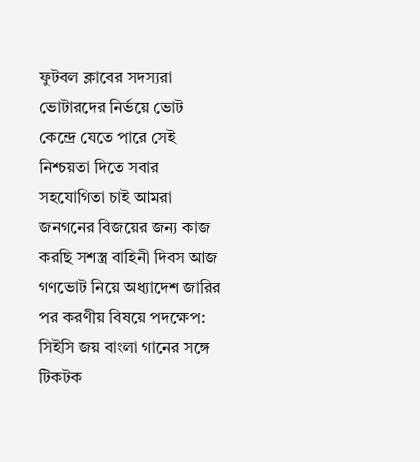ফুটবল ক্লাবের সদস্যরা ভোটারদের নির্ভয়ে ভোট কেন্দ্রে যেতে পারে সেই নিশ্চয়তা দিতে সবার সহযোগিতা চাই আমরা জনগনের বিজয়ের জন্য কাজ করছি সশস্ত্র বাহিনী দিবস আজ গণভোট নিয়ে অধ্যাদেশ জারির পর করণীয় বিষয়ে পদক্ষেপ: সিইসি জয় বাংলা গানের সঙ্গে টিকটক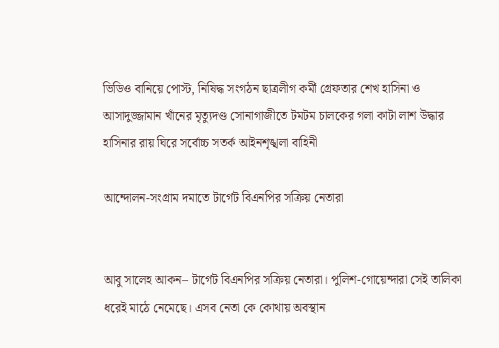ভিডিও বানিয়ে পোস্ট, নিষিদ্ধ সংগঠন ছাত্রলীগ কর্মী গ্রেফতার শেখ হাসিনা ও আসাদুজ্জামান খাঁনের মৃত্যুদণ্ড সোনাগাজীতে টমটম চালকের গলা কাটা লাশ উদ্ধার হাসিনার রায় ঘিরে সর্বোচ্চ সতর্ক আইনশৃঙ্খলা বাহিনী

আন্দোলন-সংগ্রাম দমাতে টার্গেট বিএনপির সক্রিয় নেতারা


আবু সালেহ আকন– টার্গেট বিএনপির সক্রিয় নেতারা। পুলিশ-গোয়েন্দারা সেই তালিকা ধরেই মাঠে নেমেছে। এসব নেতা কে কোথায় অবস্থান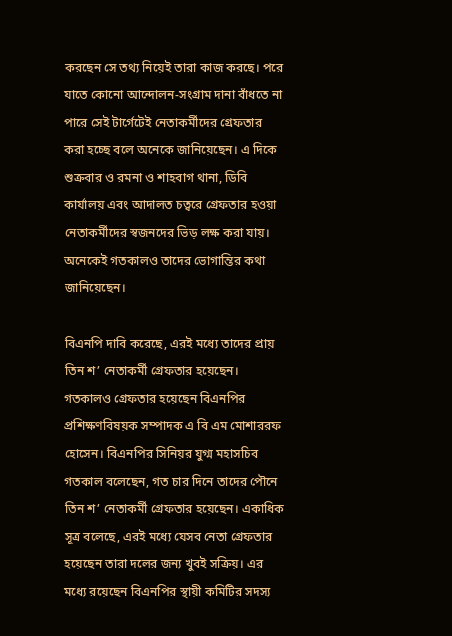করছেন সে তথ্য নিয়েই তারা কাজ করছে। পরে যাতে কোনো আন্দোলন-সংগ্রাম দানা বাঁধতে না পারে সেই টার্গেটেই নেতাকর্মীদের গ্রেফতার করা হচ্ছে বলে অনেকে জানিয়েছেন। এ দিকে শুক্রবার ও রমনা ও শাহবাগ থানা, ডিবি কার্যালয় এবং আদালত চত্বরে গ্রেফতার হওয়া নেতাকর্মীদের স্বজনদের ভিড় লক্ষ করা যায়। অনেকেই গতকালও তাদের ভোগান্তির কথা জানিয়েছেন।

বিএনপি দাবি করেছে, এরই মধ্যে তাদের প্রায় তিন শ’ নেতাকর্মী গ্রেফতার হয়েছেন। গতকালও গ্রেফতার হয়েছেন বিএনপির প্রশিক্ষণবিষয়ক সম্পাদক এ বি এম মোশাররফ হোসেন। বিএনপির সিনিয়র যুগ্ম মহাসচিব গতকাল বলেছেন, গত চার দিনে তাদের পৌনে তিন শ’ নেতাকর্মী গ্রেফতার হয়েছেন। একাধিক সূত্র বলেছে, এরই মধ্যে যেসব নেতা গ্রেফতার হয়েছেন তারা দলের জন্য খুবই সক্রিয়। এর মধ্যে রয়েছেন বিএনপির স্থায়ী কমিটির সদস্য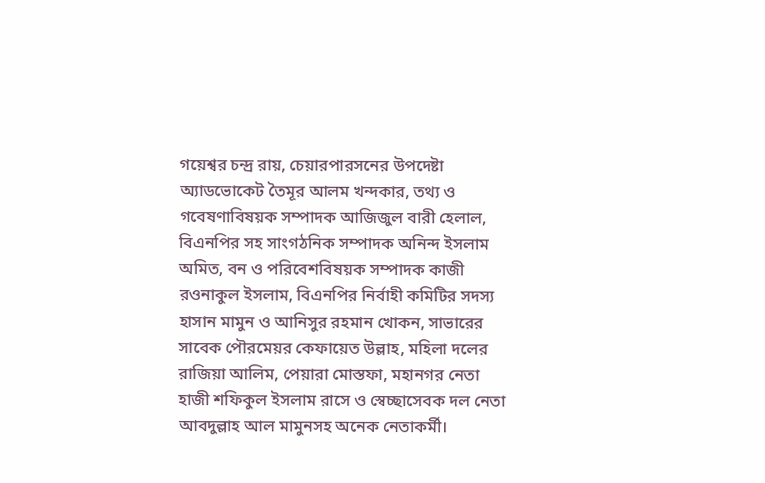গয়েশ্বর চন্দ্র রায়, চেয়ারপারসনের উপদেষ্টা অ্যাডভোকেট তৈমূর আলম খন্দকার, তথ্য ও গবেষণাবিষয়ক সম্পাদক আজিজুল বারী হেলাল, বিএনপির সহ সাংগঠনিক সম্পাদক অনিন্দ ইসলাম অমিত, বন ও পরিবেশবিষয়ক সম্পাদক কাজী রওনাকুল ইসলাম, বিএনপির নির্বাহী কমিটির সদস্য হাসান মামুন ও আনিসুর রহমান খোকন, সাভারের সাবেক পৌরমেয়র কেফায়েত উল্লাহ, মহিলা দলের রাজিয়া আলিম, পেয়ারা মোস্তফা, মহানগর নেতা হাজী শফিকুল ইসলাম রাসে ও স্বেচ্ছাসেবক দল নেতা আবদুল্লাহ আল মামুনসহ অনেক নেতাকর্মী।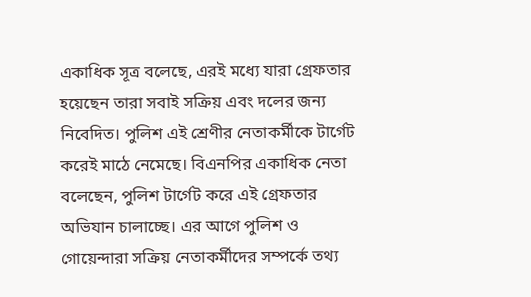একাধিক সূত্র বলেছে, এরই মধ্যে যারা গ্রেফতার হয়েছেন তারা সবাই সক্রিয় এবং দলের জন্য নিবেদিত। পুলিশ এই শ্রেণীর নেতাকর্মীকে টার্গেট করেই মাঠে নেমেছে। বিএনপির একাধিক নেতা বলেছেন, পুলিশ টার্গেট করে এই গ্রেফতার অভিযান চালাচ্ছে। এর আগে পুলিশ ও গোয়েন্দারা সক্রিয় নেতাকর্মীদের সম্পর্কে তথ্য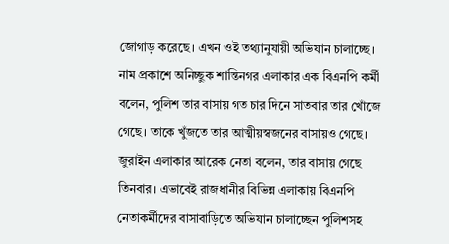জোগাড় করেছে। এখন ওই তথ্যানুযায়ী অভিযান চালাচ্ছে। নাম প্রকাশে অনিচ্ছুক শান্তিনগর এলাকার এক বিএনপি কর্মী বলেন, পুলিশ তার বাসায় গত চার দিনে সাতবার তার খোঁজে গেছে। তাকে খুঁজতে তার আত্মীয়স্বজনের বাসায়ও গেছে। জুরাইন এলাকার আরেক নেতা বলেন, তার বাসায় গেছে তিনবার। এভাবেই রাজধানীর বিভিন্ন এলাকায় বিএনপি নেতাকর্মীদের বাসাবাড়িতে অভিযান চালাচ্ছেন পুলিশসহ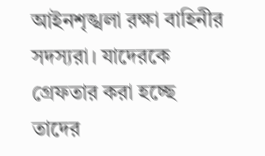আইনশৃঙ্খলা রক্ষা বাহিনীর সদস্যরা। যাদেরকে গ্রেফতার করা হচ্ছে তাদের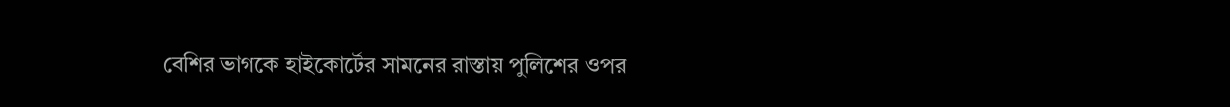বেশির ভাগকে হাইকোর্টের সামনের রাস্তায় পুলিশের ওপর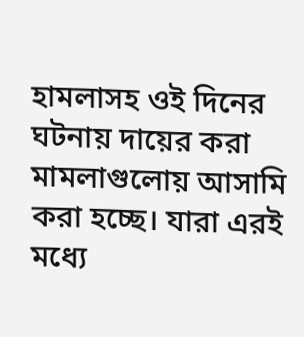হামলাসহ ওই দিনের ঘটনায় দায়ের করা মামলাগুলোয় আসামি করা হচ্ছে। যারা এরই মধ্যে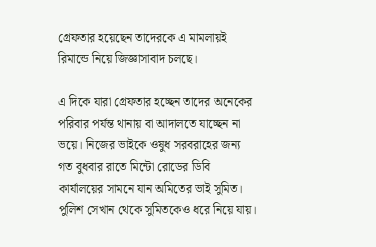গ্রেফতার হয়েছেন তাদেরকে এ মামলায়ই রিমান্ডে নিয়ে জিজ্ঞাসাবাদ চলছে।

এ দিকে যারা গ্রেফতার হচ্ছেন তাদের অনেকের পরিবার পর্যন্ত থানায় বা আদালতে যাচ্ছেন না ভয়ে। নিজের ভাইকে ওষুধ সরবরাহের জন্য গত বুধবার রাতে মিন্টো রোডের ডিবি কার্যালয়ের সামনে যান অমিতের ভাই সুমিত। পুলিশ সেখান থেকে সুমিতকেও ধরে নিয়ে যায়।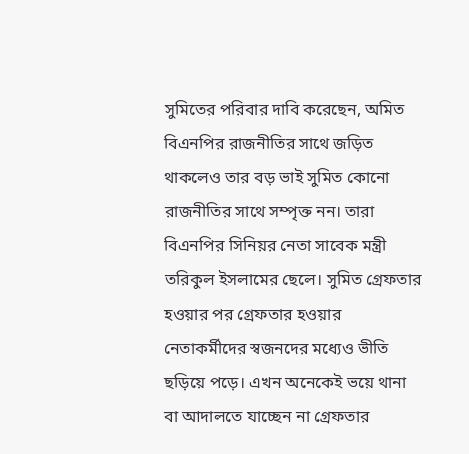সুমিতের পরিবার দাবি করেছেন, অমিত বিএনপির রাজনীতির সাথে জড়িত থাকলেও তার বড় ভাই সুমিত কোনো রাজনীতির সাথে সম্পৃক্ত নন। তারা বিএনপির সিনিয়র নেতা সাবেক মন্ত্রী তরিকুল ইসলামের ছেলে। সুমিত গ্রেফতার হওয়ার পর গ্রেফতার হওয়ার নেতাকর্মীদের স্বজনদের মধ্যেও ভীতি ছড়িয়ে পড়ে। এখন অনেকেই ভয়ে থানা বা আদালতে যাচ্ছেন না গ্রেফতার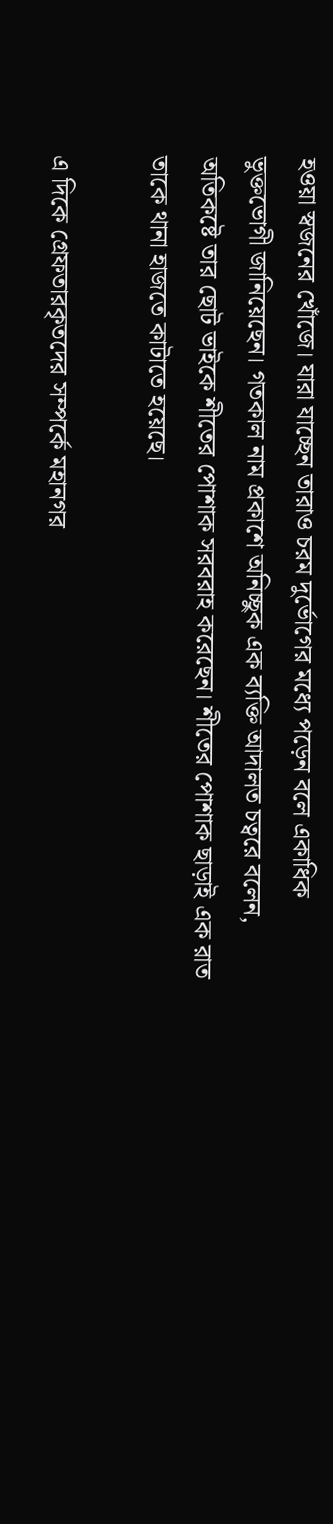হওয়া স্বজনের খোঁজে। যারা যাচ্ছেন তারাও চরম দুর্ভোগের মধ্যে পড়েন বলে একাধিক ভুক্তভোগী জানিয়েছেন। গতকাল নাম প্রকাশে অনিচ্ছুক এক ব্যক্তি আদালত চত্বরে বলেন, অতিকষ্টে তার ছোট ভাইকে শীতের পোশাক সরবরাহ করেছেন। শীতের পোশাক ছাড়াই এক রাত তাকে থানা হাজতে কাটাতে হয়েছে।

এ দিকে গ্রেফতারকৃতদের সম্পর্কে মহানগর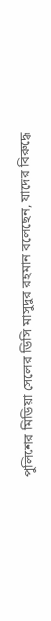পুলিশের মিডিয়া সেলের ডিসি মাসুদুর রহমান বলেছেন, যাদের বিরুদ্ধে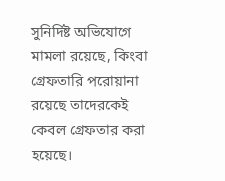সুনির্দিষ্ট অভিযোগে মামলা রয়েছে, কিংবা গ্রেফতারি পরোয়ানা রয়েছে তাদেরকেই কেবল গ্রেফতার করা হয়েছে।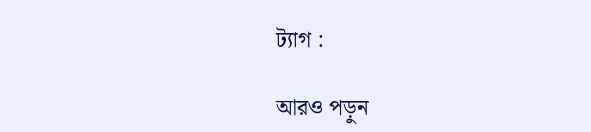ট্যাগ :

আরও পড়ুন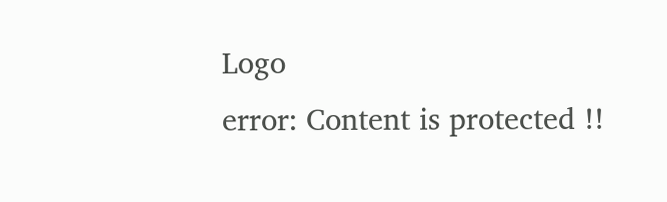Logo
error: Content is protected !!